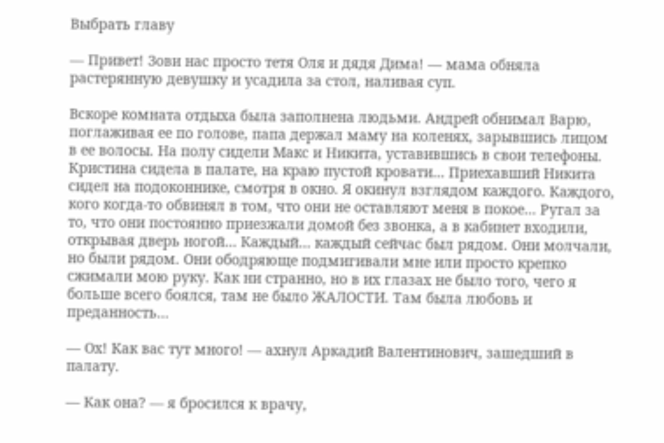Выбрать главу

— Привет! Зови нас просто тетя Оля и дядя Дима! — мама обняла растерянную девушку и усадила за стол, наливая суп.

Вскоре комната отдыха была заполнена людьми. Андрей обнимал Варю, поглаживая ее по голове, папа держал маму на коленях, зарывшись лицом в ее волосы. На полу сидели Макс и Никита, уставившись в свои телефоны. Кристина сидела в палате, на краю пустой кровати… Приехавший Никита сидел на подоконнике, смотря в окно. Я окинул взглядом каждого. Каждого, кого когда-то обвинял в том, что они не оставляют меня в покое… Ругал за то, что они постоянно приезжали домой без звонка, а в кабинет входили, открывая дверь ногой… Каждый… каждый сейчас был рядом. Они молчали, но были рядом. Они ободряюще подмигивали мне или просто крепко сжимали мою руку. Как ни странно, но в их глазах не было того, чего я больше всего боялся, там не было ЖАЛОСТИ. Там была любовь и преданность…

— Ох! Как вас тут много! — ахнул Аркадий Валентинович, зашедший в палату.

— Как она? — я бросился к врачу,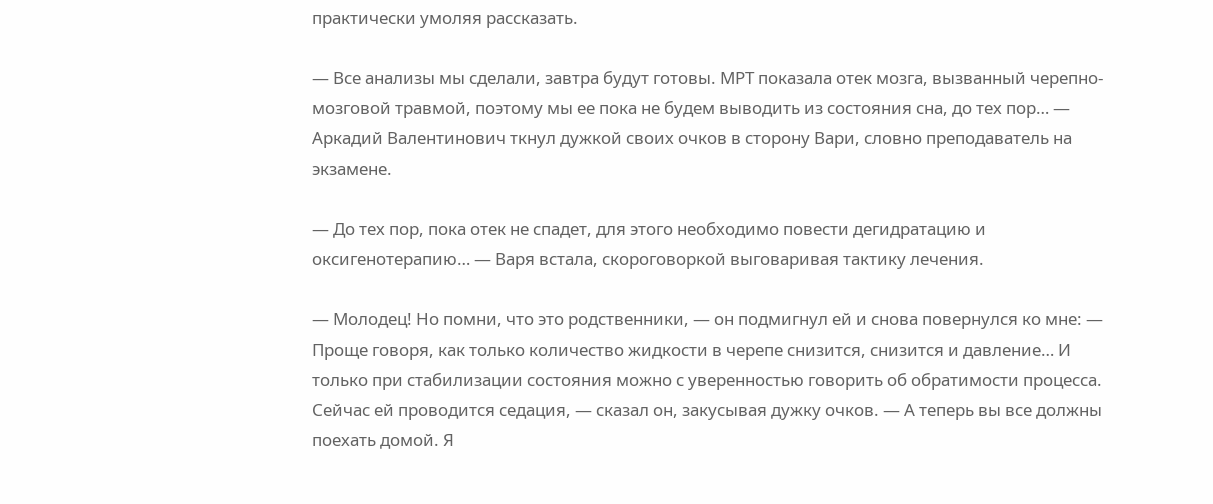практически умоляя рассказать.

— Все анализы мы сделали, завтра будут готовы. МРТ показала отек мозга, вызванный черепно-мозговой травмой, поэтому мы ее пока не будем выводить из состояния сна, до тех пор… — Аркадий Валентинович ткнул дужкой своих очков в сторону Вари, словно преподаватель на экзамене.

— До тех пор, пока отек не спадет, для этого необходимо повести дегидратацию и оксигенотерапию… — Варя встала, скороговоркой выговаривая тактику лечения.

— Молодец! Но помни, что это родственники, — он подмигнул ей и снова повернулся ко мне: — Проще говоря, как только количество жидкости в черепе снизится, снизится и давление… И только при стабилизации состояния можно с уверенностью говорить об обратимости процесса. Сейчас ей проводится седация, — сказал он, закусывая дужку очков. — А теперь вы все должны поехать домой. Я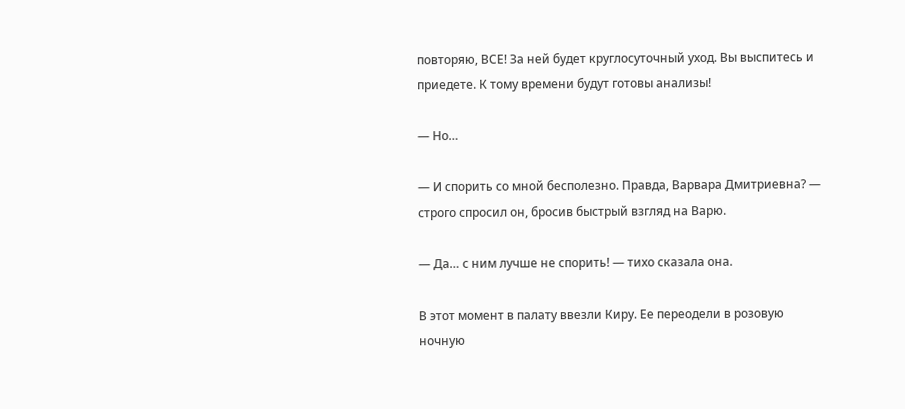повторяю, ВСЕ! За ней будет круглосуточный уход. Вы выспитесь и приедете. К тому времени будут готовы анализы!

— Но…

— И спорить со мной бесполезно. Правда, Варвара Дмитриевна? — строго спросил он, бросив быстрый взгляд на Варю.

— Да… с ним лучше не спорить! — тихо сказала она.

В этот момент в палату ввезли Киру. Ее переодели в розовую ночную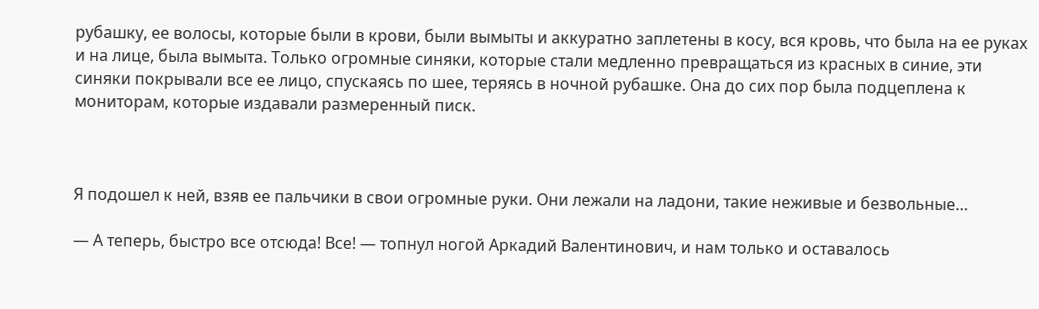рубашку, ее волосы, которые были в крови, были вымыты и аккуратно заплетены в косу, вся кровь, что была на ее руках и на лице, была вымыта. Только огромные синяки, которые стали медленно превращаться из красных в синие, эти синяки покрывали все ее лицо, спускаясь по шее, теряясь в ночной рубашке. Она до сих пор была подцеплена к мониторам, которые издавали размеренный писк.



Я подошел к ней, взяв ее пальчики в свои огромные руки. Они лежали на ладони, такие неживые и безвольные…

— А теперь, быстро все отсюда! Все! — топнул ногой Аркадий Валентинович, и нам только и оставалось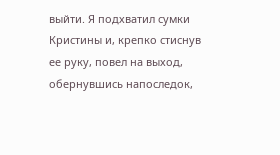выйти. Я подхватил сумки Кристины и, крепко стиснув ее руку, повел на выход, обернувшись напоследок,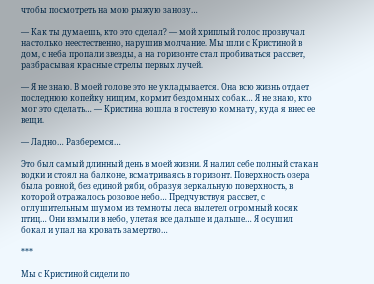чтобы посмотреть на мою рыжую занозу…

— Как ты думаешь, кто это сделал? — мой хриплый голос прозвучал настолько неестественно, нарушив молчание. Мы шли с Кристиной в дом, с неба пропали звезды, а на горизонте стал пробиваться рассвет, разбрасывая красные стрелы первых лучей.

— Я не знаю. В моей голове это не укладывается. Она всю жизнь отдает последнюю копейку нищим, кормит бездомных собак… Я не знаю, кто мог это сделать… — Кристина вошла в гостевую комнату, куда я внес ее вещи.

— Ладно… Разберемся…

Это был самый длинный день в моей жизни. Я налил себе полный стакан водки и стоял на балконе, всматриваясь в горизонт. Поверхность озера была ровной, без единой ряби, образуя зеркальную поверхность, в которой отражалось розовое небо… Предчувствуя рассвет, с оглушительным шумом из темноты леса вылетел огромный косяк птиц… Они взмыли в небо, улетая все дальше и дальше… Я осушил бокал и упал на кровать замертво…

***

Мы с Кристиной сидели по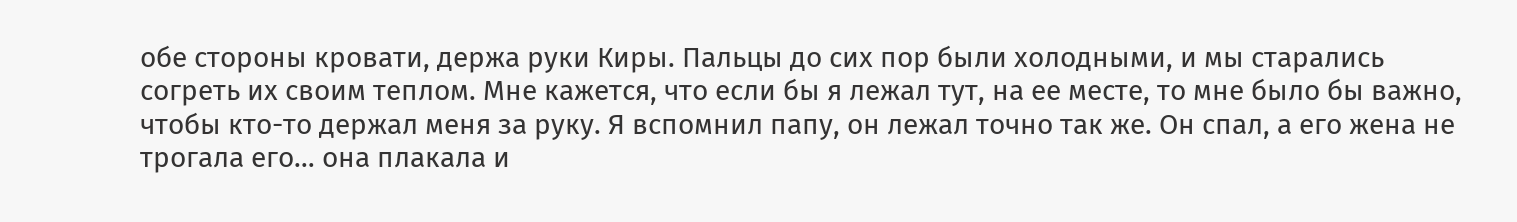обе стороны кровати, держа руки Киры. Пальцы до сих пор были холодными, и мы старались согреть их своим теплом. Мне кажется, что если бы я лежал тут, на ее месте, то мне было бы важно, чтобы кто-то держал меня за руку. Я вспомнил папу, он лежал точно так же. Он спал, а его жена не трогала его… она плакала и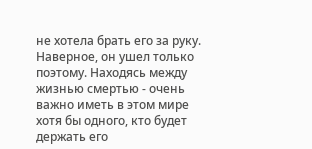не хотела брать его за руку. Наверное, он ушел только поэтому. Находясь между жизнью смертью - очень важно иметь в этом мире хотя бы одного, кто будет держать его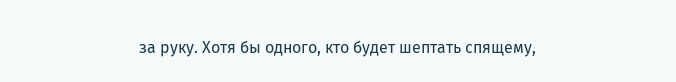за руку. Хотя бы одного, кто будет шептать спящему,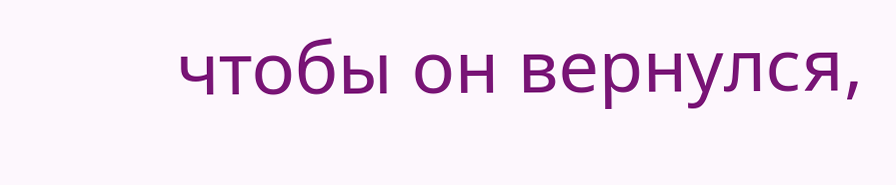чтобы он вернулся,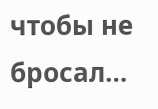чтобы не бросал…